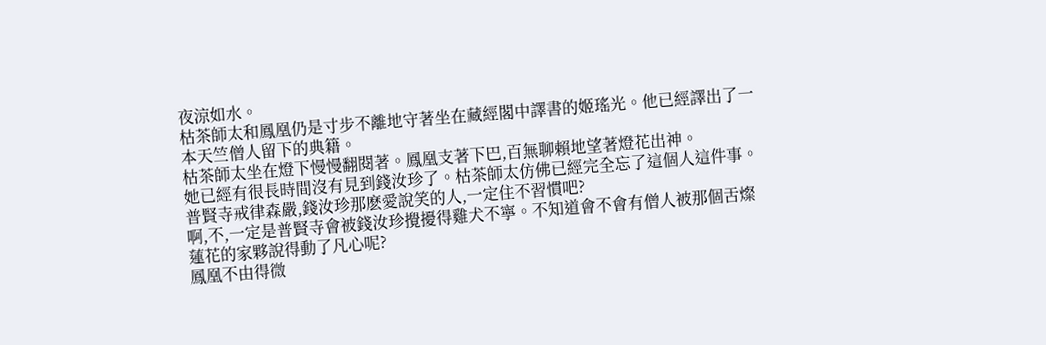夜涼如水。
枯茶師太和鳳凰仍是寸步不離地守著坐在藏經閣中譯書的姬瑤光。他已經譯出了一本天竺僧人留下的典籍。
枯茶師太坐在燈下慢慢翻閱著。鳳凰支著下巴,百無聊賴地望著燈花出神。
她已經有很長時間沒有見到錢汝珍了。枯茶師太仿佛已經完全忘了這個人這件事。
普賢寺戒律森嚴,錢汝珍那麽愛說笑的人,一定住不習慣吧?
啊,不,一定是普賢寺會被錢汝珍攪擾得雞犬不寧。不知道會不會有僧人被那個舌燦蓮花的家夥說得動了凡心呢?
鳳凰不由得微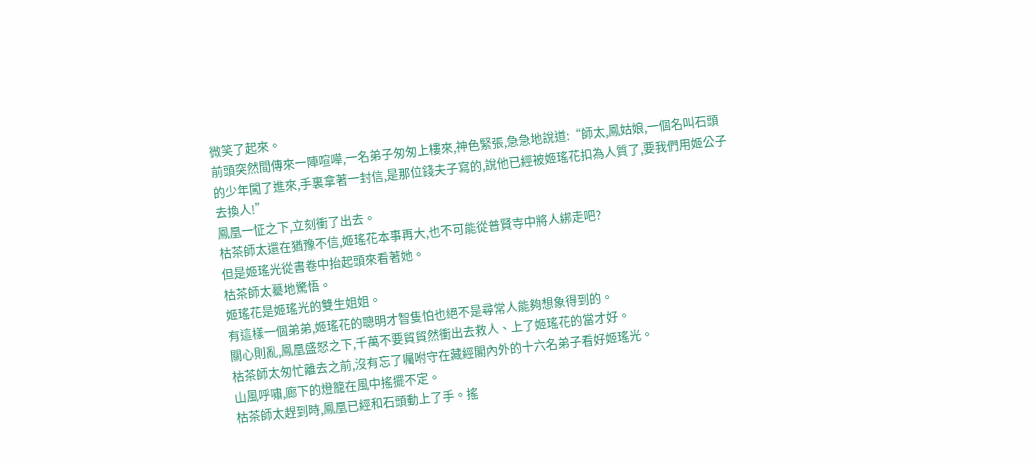微笑了起來。
前頭突然間傳來一陣喧嘩,一名弟子匆匆上樓來,神色緊張,急急地說道:“師太,鳳姑娘,一個名叫石頭的少年闖了進來,手裏拿著一封信,是那位錢夫子寫的,說他已經被姬瑤花扣為人質了,要我們用姬公子去換人!”
鳳凰一怔之下,立刻衝了出去。
枯茶師太還在猶豫不信,姬瑤花本事再大,也不可能從普賢寺中將人綁走吧?
但是姬瑤光從書卷中抬起頭來看著她。
枯茶師太驀地驚悟。
姬瑤花是姬瑤光的雙生姐姐。
有這樣一個弟弟,姬瑤花的聰明才智隻怕也絕不是尋常人能夠想象得到的。
關心則亂,鳳凰盛怒之下,千萬不要貿貿然衝出去救人、上了姬瑤花的當才好。
枯茶師太匆忙離去之前,沒有忘了囑咐守在藏經閣內外的十六名弟子看好姬瑤光。
山風呼嘯,廊下的燈籠在風中搖擺不定。
枯茶師太趕到時,鳳凰已經和石頭動上了手。搖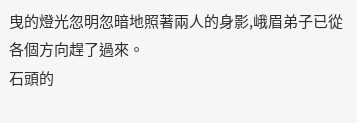曳的燈光忽明忽暗地照著兩人的身影,峨眉弟子已從各個方向趕了過來。
石頭的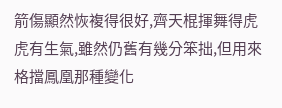箭傷顯然恢複得很好,齊天棍揮舞得虎虎有生氣,雖然仍舊有幾分笨拙,但用來格擋鳳凰那種變化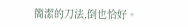簡潔的刀法,倒也恰好。